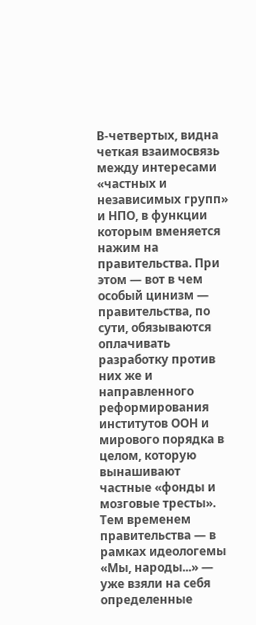В-четвертых, видна четкая взаимосвязь между интересами «частных и независимых групп» и НПО, в функции которым вменяется нажим на правительства. При этом — вот в чем особый цинизм — правительства, по сути, обязываются оплачивать разработку против них же и направленного реформирования институтов ООН и мирового порядка в целом, которую вынашивают частные «фонды и мозговые тресты». Тем временем правительства — в рамках идеологемы «Мы, народы...» — уже взяли на себя определенные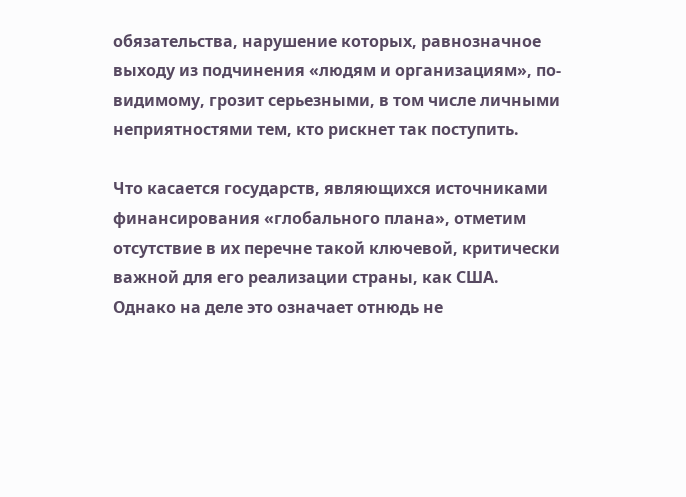обязательства, нарушение которых, равнозначное выходу из подчинения «людям и организациям», по-видимому, грозит серьезными, в том числе личными неприятностями тем, кто рискнет так поступить.

Что касается государств, являющихся источниками финансирования «глобального плана», отметим отсутствие в их перечне такой ключевой, критически важной для его реализации страны, как США. Однако на деле это означает отнюдь не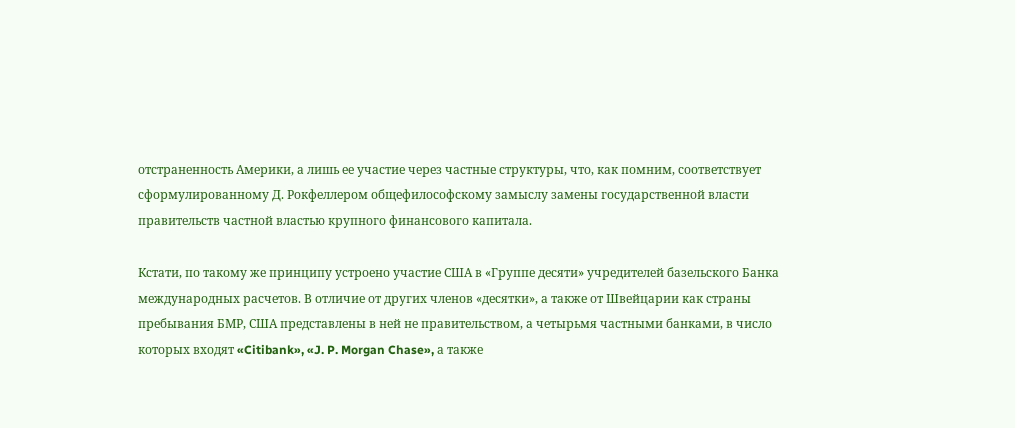отстраненность Америки, а лишь ее участие через частные структуры, что, как помним, соответствует сформулированному Д. Рокфеллером общефилософскому замыслу замены государственной власти правительств частной властью крупного финансового капитала.

Кстати, по такому же принципу устроено участие США в «Группе десяти» учредителей базельского Банка международных расчетов. В отличие от других членов «десятки», а также от Швейцарии как страны пребывания БМР, США представлены в ней не правительством, а четырьмя частными банками, в число которых входят «Citibank», «J. P. Morgan Chase», а также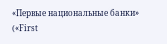«Первые национальные банки» («First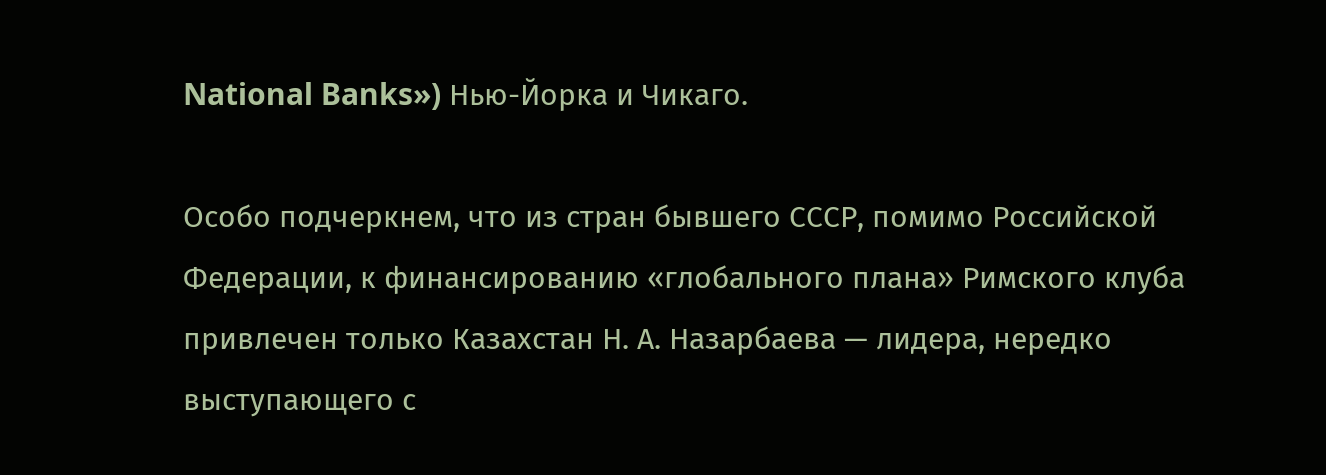National Banks») Нью-Йорка и Чикаго.

Особо подчеркнем, что из стран бывшего СССР, помимо Российской Федерации, к финансированию «глобального плана» Римского клуба привлечен только Казахстан Н. А. Назарбаева — лидера, нередко выступающего с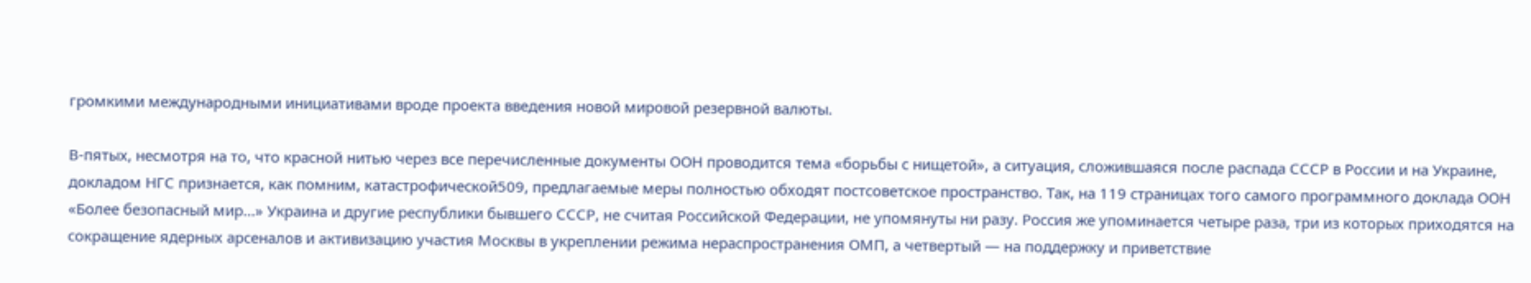громкими международными инициативами вроде проекта введения новой мировой резервной валюты.

В-пятых, несмотря на то, что красной нитью через все перечисленные документы ООН проводится тема «борьбы с нищетой», а ситуация, сложившаяся после распада СССР в России и на Украине, докладом НГС признается, как помним, катастрофической509, предлагаемые меры полностью обходят постсоветское пространство. Так, на 119 страницах того самого программного доклада ООН «Более безопасный мир...» Украина и другие республики бывшего СССР, не считая Российской Федерации, не упомянуты ни разу. Россия же упоминается четыре раза, три из которых приходятся на сокращение ядерных арсеналов и активизацию участия Москвы в укреплении режима нераспространения ОМП, а четвертый — на поддержку и приветствие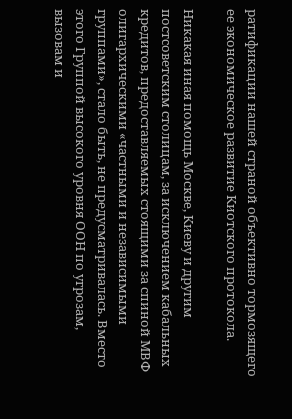ратификации нашей страной объективно тормозящего ее экономическое развитие Киотского протокола.

Никакая иная помощь Москве, Киеву и другим постсоветским столицам, за исключением кабальных кредитов, предоставляемых стоящими за спиной МВФ олигархическими «частными и независимыми группами», стало быть, не предусматривалась. Вместо этого Группой высокого уровня ООН по угрозам, вызовам и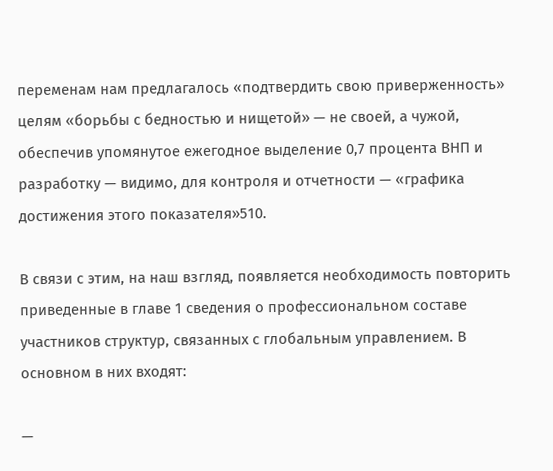переменам нам предлагалось «подтвердить свою приверженность» целям «борьбы с бедностью и нищетой» — не своей, а чужой, обеспечив упомянутое ежегодное выделение 0,7 процента ВНП и разработку — видимо, для контроля и отчетности — «графика достижения этого показателя»510.

В связи с этим, на наш взгляд, появляется необходимость повторить приведенные в главе 1 сведения о профессиональном составе участников структур, связанных с глобальным управлением. В основном в них входят:

—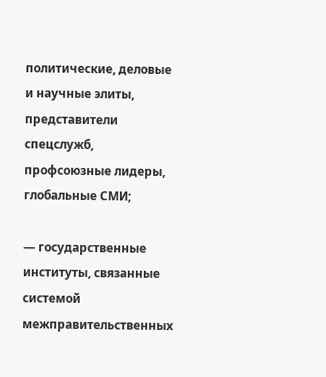политические, деловые и научные элиты, представители спецслужб, профсоюзные лидеры, глобальные СМИ;

— государственные институты, связанные системой межправительственных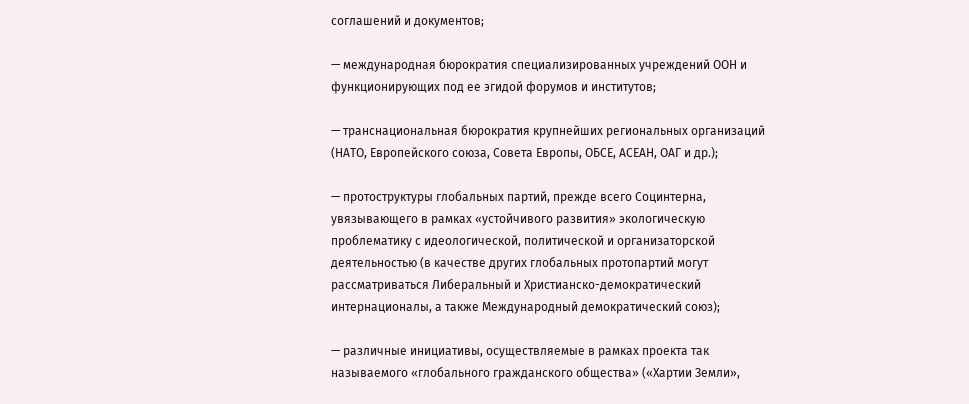соглашений и документов;

— международная бюрократия специализированных учреждений ООН и функционирующих под ее эгидой форумов и институтов;

— транснациональная бюрократия крупнейших региональных организаций (НАТО, Европейского союза, Совета Европы, ОБСЕ, АСЕАН, ОАГ и др.);

— протоструктуры глобальных партий, прежде всего Социнтерна, увязывающего в рамках «устойчивого развития» экологическую проблематику с идеологической, политической и организаторской деятельностью (в качестве других глобальных протопартий могут рассматриваться Либеральный и Христианско-демократический интернационалы, а также Международный демократический союз);

— различные инициативы, осуществляемые в рамках проекта так называемого «глобального гражданского общества» («Хартии Земли»,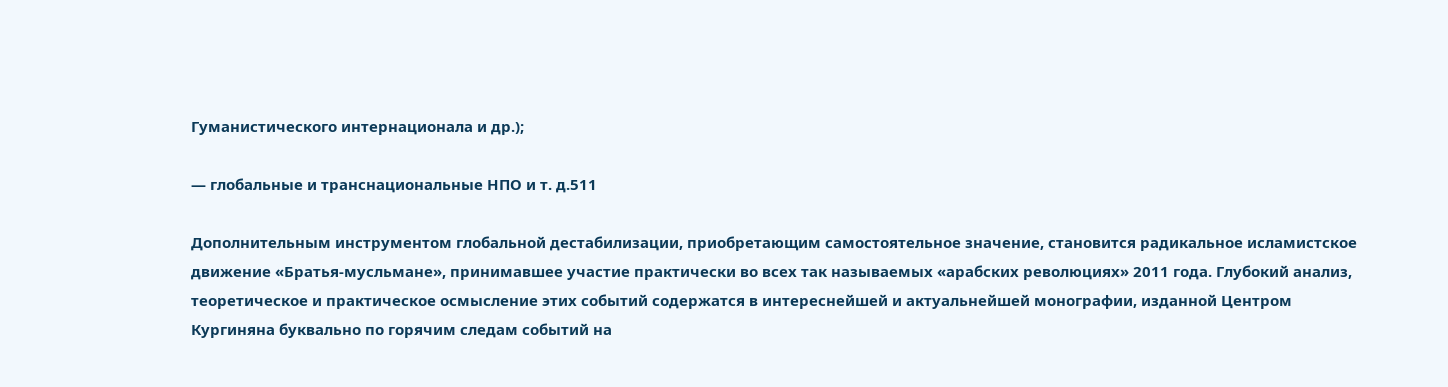Гуманистического интернационала и др.);

— глобальные и транснациональные НПО и т. д.511

Дополнительным инструментом глобальной дестабилизации, приобретающим самостоятельное значение, становится радикальное исламистское движение «Братья-мусльмане», принимавшее участие практически во всех так называемых «арабских революциях» 2011 года. Глубокий анализ, теоретическое и практическое осмысление этих событий содержатся в интереснейшей и актуальнейшей монографии, изданной Центром Кургиняна буквально по горячим следам событий на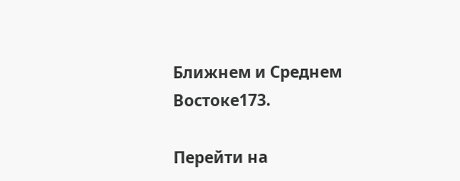Ближнем и Среднем Востоке173.

Перейти на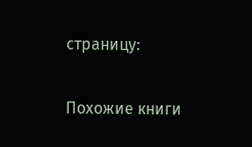страницу:

Похожие книги